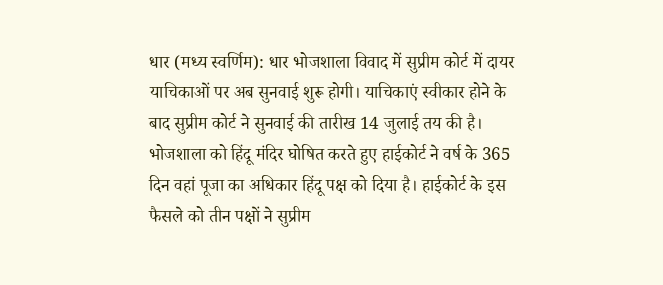धार (मध्य स्वर्णिम): धार भोजशाला विवाद में सुप्रीम कोर्ट में दायर याचिकाओं पर अब सुनवाई शुरू होगी। याचिकाएं स्वीकार होने के बाद सुप्रीम कोर्ट ने सुनवाई की तारीख 14 जुलाई तय की है। भोजशाला को हिंदू मंदिर घोषित करते हुए हाईकोर्ट ने वर्ष के 365 दिन वहां पूजा का अधिकार हिंदू पक्ष को दिया है। हाईकोर्ट के इस फैसले को तीन पक्षों ने सुप्रीम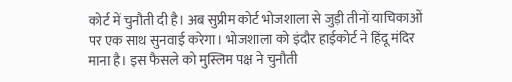कोर्ट में चुनौती दी है। अब सुप्रीम कोर्ट भोजशाला से जुड़ी तीनों याचिकाओं पर एक साथ सुनवाई करेगा। भोजशाला को इंदौर हाईकोर्ट ने हिंदू मंदिर माना है। इस फैसले को मुस्लिम पक्ष ने चुनौती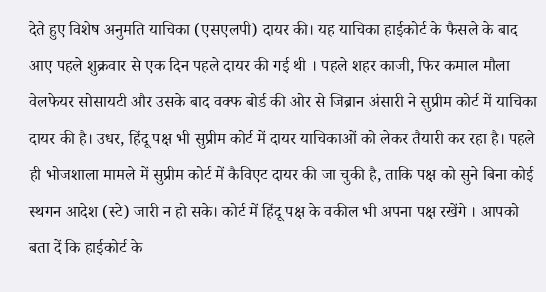देते हुए विशेष अनुमति याचिका (एसएलपी) दायर की। यह याचिका हाईकोर्ट के फैसले के बाद आए पहले शुक्रवार से एक दिन पहले दायर की गई थी । पहले शहर काजी, फिर कमाल मौला वेलफेयर सोसायटी और उसके बाद वक्फ बोर्ड की ओर से जिब्रान अंसारी ने सुप्रीम कोर्ट में याचिका दायर की है। उधर, हिंदू पक्ष भी सुप्रीम कोर्ट में दायर याचिकाओं को लेकर तैयारी कर रहा है। पहले ही भोजशाला मामले में सुप्रीम कोर्ट में कैविएट दायर की जा चुकी है, ताकि पक्ष को सुने बिना कोई स्थगन आदेश (स्टे) जारी न हो सके। कोर्ट में हिंदू पक्ष के वकील भी अपना पक्ष रखेंगे । आपको बता दें कि हाईकोर्ट के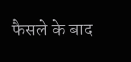फैसले के बाद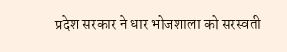प्रदेश सरकार ने धार भोजशाला को सरस्वती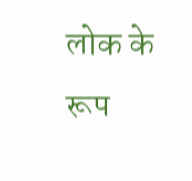लोक के रूप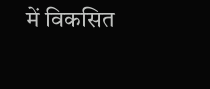में विकसित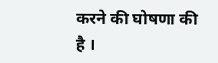करने की घोषणा की है ।